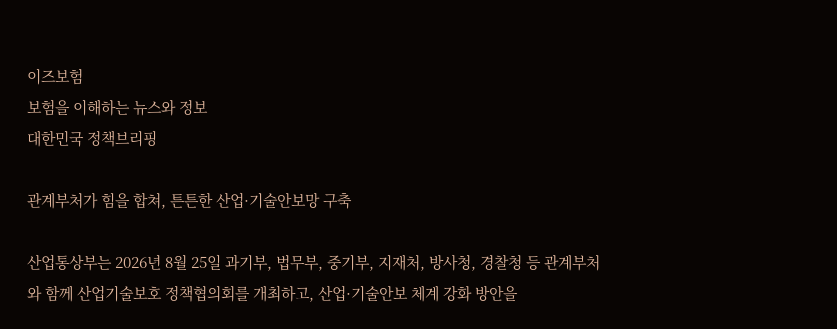이즈보험
보험을 이해하는 뉴스와 정보
대한민국 정책브리핑

관계부처가 힘을 합쳐, 튼튼한 산업·기술안보망 구축

산업통상부는 2026년 8월 25일 과기부, 법무부, 중기부, 지재처, 방사청, 경찰청 등 관계부처와 함께 산업기술보호 정책협의회를 개최하고, 산업·기술안보 체계 강화 방안을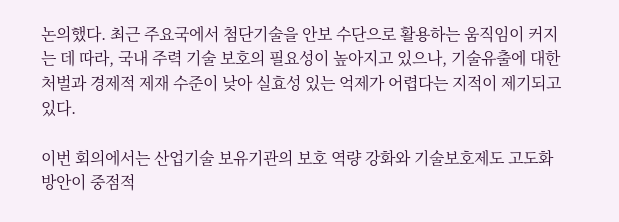논의했다. 최근 주요국에서 첨단기술을 안보 수단으로 활용하는 움직임이 커지는 데 따라, 국내 주력 기술 보호의 필요성이 높아지고 있으나, 기술유출에 대한 처벌과 경제적 제재 수준이 낮아 실효성 있는 억제가 어렵다는 지적이 제기되고 있다.

이번 회의에서는 산업기술 보유기관의 보호 역량 강화와 기술보호제도 고도화 방안이 중점적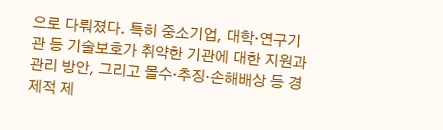으로 다뤄졌다. 특히 중소기업, 대학·연구기관 등 기술보호가 취약한 기관에 대한 지원과 관리 방안, 그리고 몰수·추징·손해배상 등 경제적 제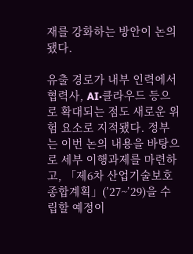재를 강화하는 방안이 논의됐다.

유출 경로가 내부 인력에서 협력사, AI·클라우드 등으로 확대되는 점도 새로운 위험 요소로 지적됐다. 정부는 이번 논의 내용을 바탕으로 세부 이행과제를 마련하고, 「제6차 산업기술보호 종합계획」(’27~’29)을 수립할 예정이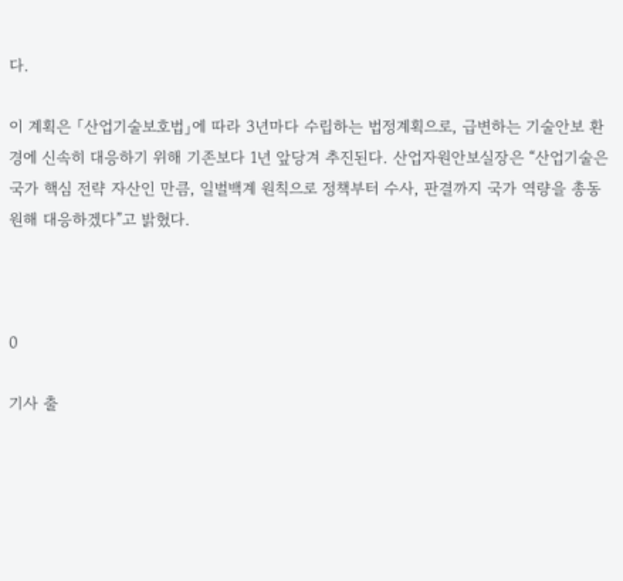다.

이 계획은 「산업기술보호법」에 따라 3년마다 수립하는 법정계획으로, 급변하는 기술안보 환경에 신속히 대응하기 위해 기존보다 1년 앞당겨 추진된다. 산업자원안보실장은 “산업기술은 국가 핵심 전략 자산인 만큼, 일벌백계 원칙으로 정책부터 수사, 판결까지 국가 역량을 총동원해 대응하겠다”고 밝혔다.



0

기사 출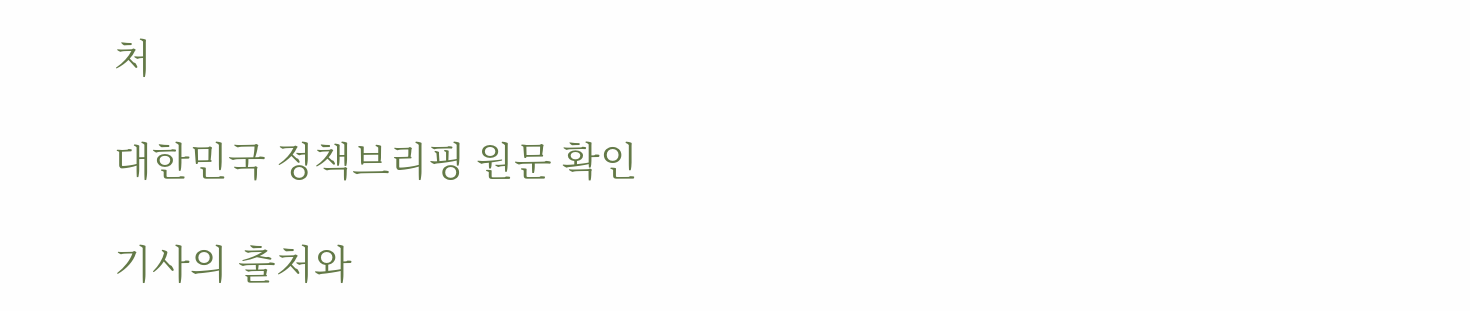처

대한민국 정책브리핑 원문 확인

기사의 출처와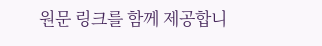원문 링크를 함께 제공합니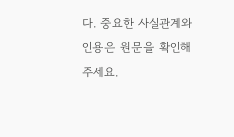다. 중요한 사실관계와 인용은 원문을 확인해 주세요.